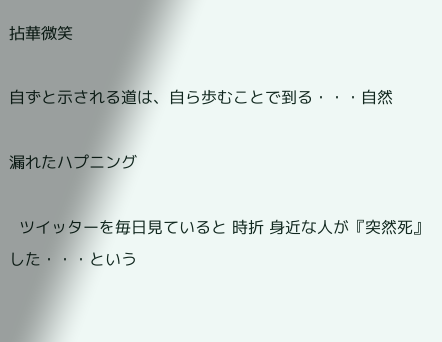拈華微笑

自ずと示される道は、自ら歩むことで到る・・・自然

漏れたハプニング

  ツイッターを毎日見ていると 時折 身近な人が『突然死』した・・・という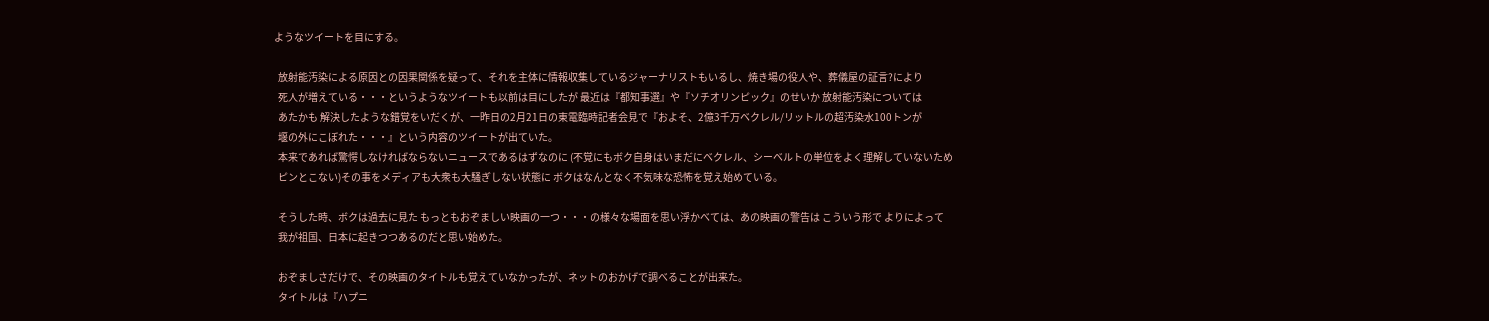ようなツイートを目にする。

  放射能汚染による原因との因果関係を疑って、それを主体に情報収集しているジャーナリストもいるし、焼き場の役人や、葬儀屋の証言?により
  死人が増えている・・・というようなツイートも以前は目にしたが 最近は『都知事選』や『ソチオリンピック』のせいか 放射能汚染については
  あたかも 解決したような錯覚をいだくが、一昨日の2月21日の東電臨時記者会見で『およそ、2億3千万ベクレル/リットルの超汚染水100トンが
  堰の外にこぼれた・・・』という内容のツイートが出ていた。
  本来であれば驚愕しなければならないニュースであるはずなのに (不覚にもボク自身はいまだにベクレル、シーベルトの単位をよく理解していないため
  ピンとこない)その事をメディアも大衆も大騒ぎしない状態に ボクはなんとなく不気味な恐怖を覚え始めている。

  そうした時、ボクは過去に見た もっともおぞましい映画の一つ・・・の様々な場面を思い浮かべては、あの映画の警告は こういう形で よりによって
  我が祖国、日本に起きつつあるのだと思い始めた。

  おぞましさだけで、その映画のタイトルも覚えていなかったが、ネットのおかげで調べることが出来た。
  タイトルは『ハプニ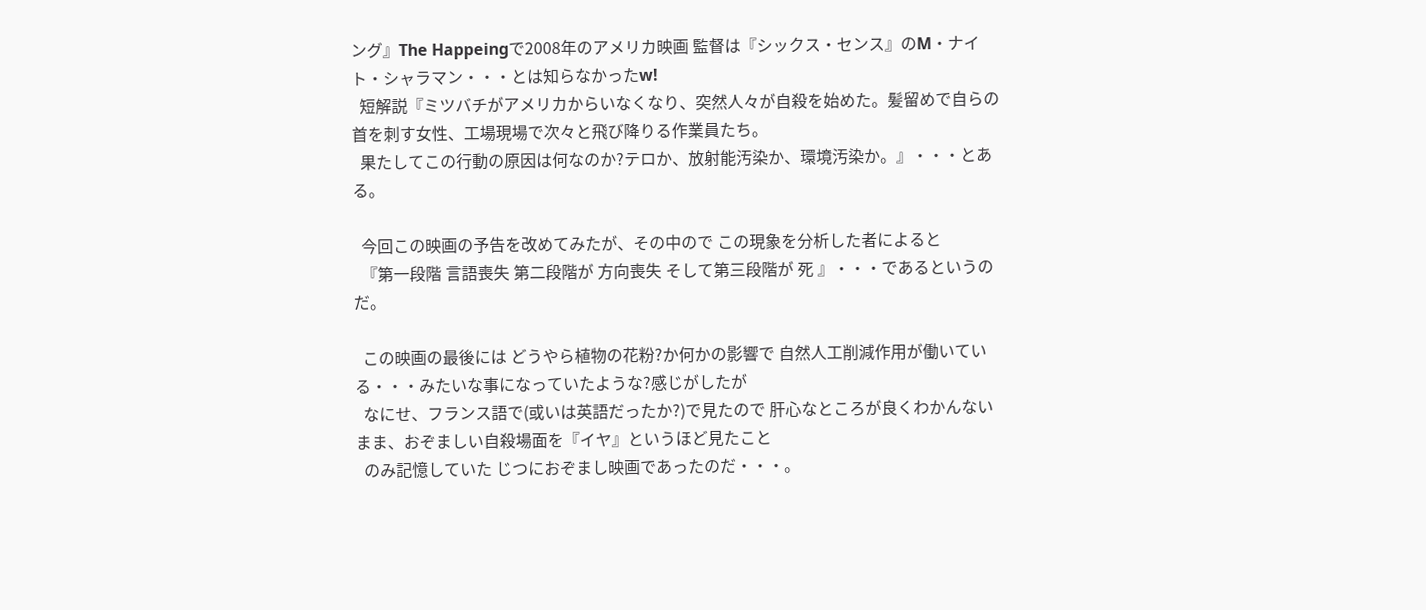ング』The Happeingで2008年のアメリカ映画 監督は『シックス・センス』のM・ナイト・シャラマン・・・とは知らなかったw!
  短解説『ミツバチがアメリカからいなくなり、突然人々が自殺を始めた。髪留めで自らの首を刺す女性、工場現場で次々と飛び降りる作業員たち。
  果たしてこの行動の原因は何なのか?テロか、放射能汚染か、環境汚染か。』・・・とある。

  今回この映画の予告を改めてみたが、その中ので この現象を分析した者によると
  『第一段階 言語喪失 第二段階が 方向喪失 そして第三段階が 死 』・・・であるというのだ。

  この映画の最後には どうやら植物の花粉?か何かの影響で 自然人工削減作用が働いている・・・みたいな事になっていたような?感じがしたが
  なにせ、フランス語で(或いは英語だったか?)で見たので 肝心なところが良くわかんないまま、おぞましい自殺場面を『イヤ』というほど見たこと
  のみ記憶していた じつにおぞまし映画であったのだ・・・。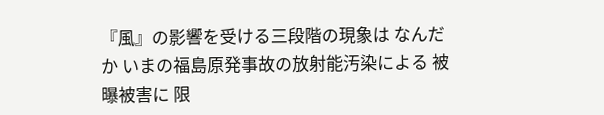『風』の影響を受ける三段階の現象は なんだか いまの福島原発事故の放射能汚染による 被曝被害に 限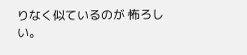りなく似ているのが 怖ろしい。